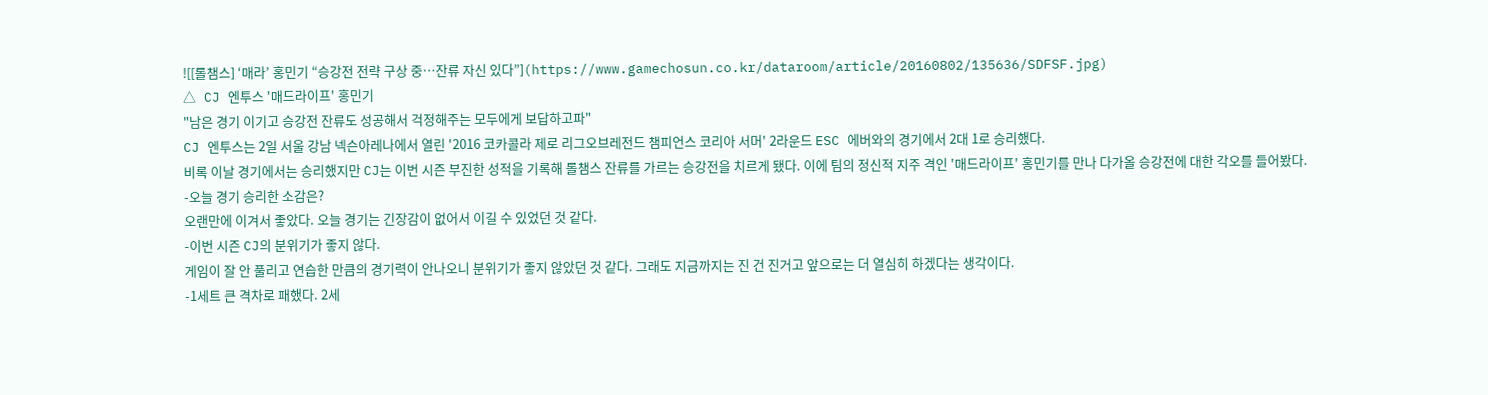![[롤챔스] ‘매라’ 홍민기 “승강전 전략 구상 중…잔류 자신 있다”](https://www.gamechosun.co.kr/dataroom/article/20160802/135636/SDFSF.jpg)
△ CJ 엔투스 '매드라이프' 홍민기
"남은 경기 이기고 승강전 잔류도 성공해서 걱정해주는 모두에게 보답하고파"
CJ 엔투스는 2일 서울 강남 넥슨아레나에서 열린 '2016 코카콜라 제로 리그오브레전드 챔피언스 코리아 서머' 2라운드 ESC 에버와의 경기에서 2대 1로 승리했다.
비록 이날 경기에서는 승리했지만 CJ는 이번 시즌 부진한 성적을 기록해 롤챔스 잔류를 가르는 승강전을 치르게 됐다. 이에 팀의 정신적 지주 격인 '매드라이프' 홍민기를 만나 다가올 승강전에 대한 각오를 들어봤다.
-오늘 경기 승리한 소감은?
오랜만에 이겨서 좋았다. 오늘 경기는 긴장감이 없어서 이길 수 있었던 것 같다.
-이번 시즌 CJ의 분위기가 좋지 않다.
게임이 잘 안 풀리고 연습한 만큼의 경기력이 안나오니 분위기가 좋지 않았던 것 같다. 그래도 지금까지는 진 건 진거고 앞으로는 더 열심히 하겠다는 생각이다.
-1세트 큰 격차로 패했다. 2세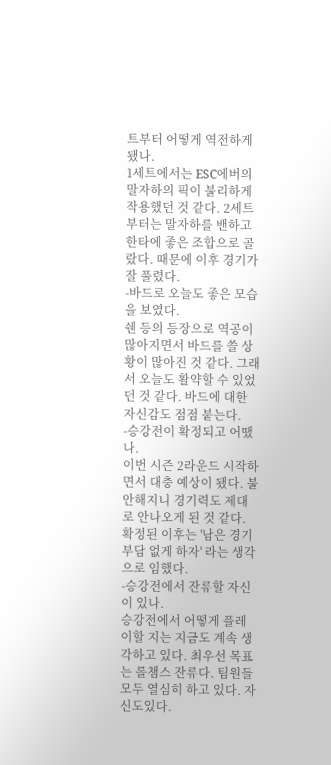트부터 어떻게 역전하게 됐나.
1세트에서는 ESC에버의 말자하의 픽이 불리하게 작용했던 것 같다. 2세트부터는 말자하를 밴하고 한타에 좋은 조합으로 골랐다. 때문에 이후 경기가 잘 풀렸다.
-바드로 오늘도 좋은 모습을 보였다.
쉔 등의 등장으로 역공이 많아지면서 바드를 쓸 상황이 많아진 것 같다. 그래서 오늘도 활약할 수 있었던 것 같다. 바드에 대한 자신감도 점점 붙는다.
-승강전이 확정되고 어땠나.
이번 시즌 2라운드 시작하면서 대충 예상이 됐다. 불안해지니 경기력도 제대로 안나오게 된 것 같다. 확정된 이후는 '남은 경기 부담 없게 하자' 라는 생각으로 임했다.
-승강전에서 잔류할 자신이 있나.
승강전에서 어떻게 플레이할 지는 지금도 계속 생각하고 있다. 최우선 목표는 롤챔스 잔류다. 팀원들 모두 열심히 하고 있다. 자신도있다.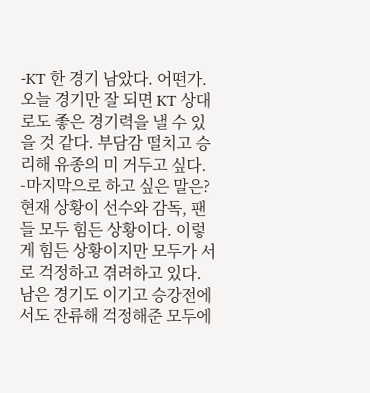-KT 한 경기 남았다. 어떤가.
오늘 경기만 잘 되면 KT 상대로도 좋은 경기력을 낼 수 있을 것 같다. 부담감 떨치고 승리해 유종의 미 거두고 싶다.
-마지막으로 하고 싶은 말은?
현재 상황이 선수와 감독, 팬들 모두 힘든 상황이다. 이렇게 힘든 상황이지만 모두가 서로 걱정하고 겪려하고 있다. 남은 경기도 이기고 승강전에서도 잔류해 걱정해준 모두에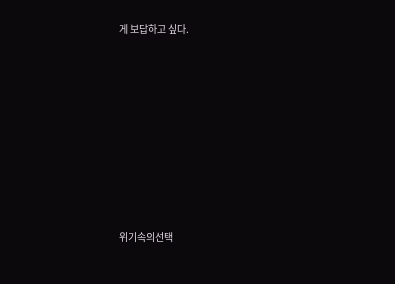게 보답하고 싶다.












위기속의선택